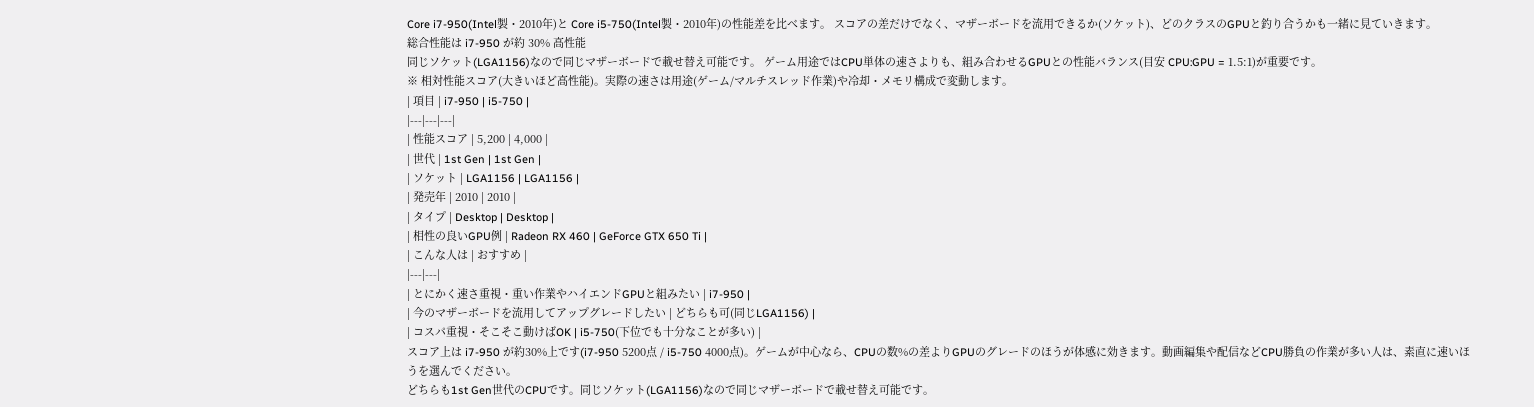Core i7-950(Intel製・2010年)と Core i5-750(Intel製・2010年)の性能差を比べます。 スコアの差だけでなく、マザーボードを流用できるか(ソケット)、どのクラスのGPUと釣り合うかも一緒に見ていきます。
総合性能は i7-950 が約 30% 高性能
同じソケット(LGA1156)なので同じマザーボードで載せ替え可能です。 ゲーム用途ではCPU単体の速さよりも、組み合わせるGPUとの性能バランス(目安 CPU:GPU = 1.5:1)が重要です。
※ 相対性能スコア(大きいほど高性能)。実際の速さは用途(ゲーム/マルチスレッド作業)や冷却・メモリ構成で変動します。
| 項目 | i7-950 | i5-750 |
|---|---|---|
| 性能スコア | 5,200 | 4,000 |
| 世代 | 1st Gen | 1st Gen |
| ソケット | LGA1156 | LGA1156 |
| 発売年 | 2010 | 2010 |
| タイプ | Desktop | Desktop |
| 相性の良いGPU例 | Radeon RX 460 | GeForce GTX 650 Ti |
| こんな人は | おすすめ |
|---|---|
| とにかく速さ重視・重い作業やハイエンドGPUと組みたい | i7-950 |
| 今のマザーボードを流用してアップグレードしたい | どちらも可(同じLGA1156) |
| コスパ重視・そこそこ動けばOK | i5-750(下位でも十分なことが多い) |
スコア上は i7-950 が約30%上です(i7-950 5200点 / i5-750 4000点)。ゲームが中心なら、CPUの数%の差よりGPUのグレードのほうが体感に効きます。動画編集や配信などCPU勝負の作業が多い人は、素直に速いほうを選んでください。
どちらも1st Gen世代のCPUです。同じソケット(LGA1156)なので同じマザーボードで載せ替え可能です。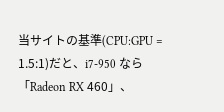当サイトの基準(CPU:GPU = 1.5:1)だと、i7-950 なら「Radeon RX 460」、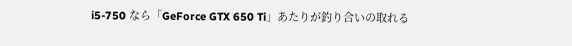i5-750 なら「GeForce GTX 650 Ti」あたりが釣り合いの取れる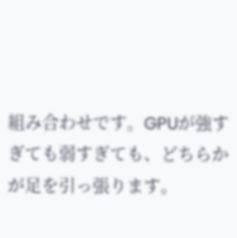組み合わせです。GPUが強すぎても弱すぎても、どちらかが足を引っ張ります。